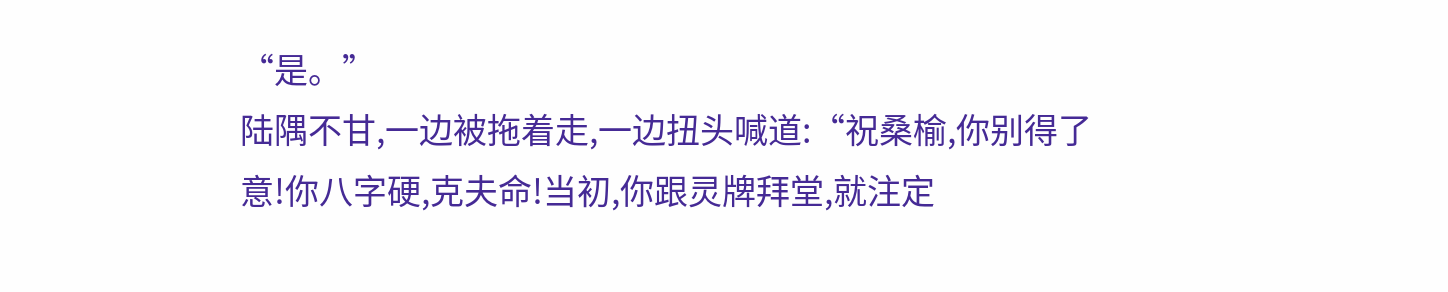“是。”
陆隅不甘,一边被拖着走,一边扭头喊道:“祝桑榆,你别得了意!你八字硬,克夫命!当初,你跟灵牌拜堂,就注定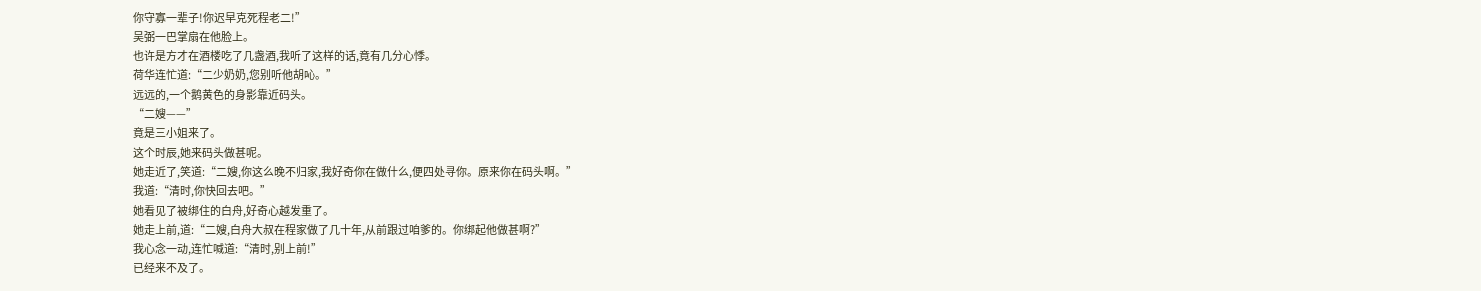你守寡一辈子!你迟早克死程老二!”
吴弼一巴掌扇在他脸上。
也许是方才在酒楼吃了几盏酒,我听了这样的话,竟有几分心悸。
荷华连忙道:“二少奶奶,您别听他胡吣。”
远远的,一个鹅黄色的身影靠近码头。
“二嫂——”
竟是三小姐来了。
这个时辰,她来码头做甚呢。
她走近了,笑道:“二嫂,你这么晚不归家,我好奇你在做什么,便四处寻你。原来你在码头啊。”
我道:“清时,你快回去吧。”
她看见了被绑住的白舟,好奇心越发重了。
她走上前,道:“二嫂,白舟大叔在程家做了几十年,从前跟过咱爹的。你绑起他做甚啊?”
我心念一动,连忙喊道:“清时,别上前!”
已经来不及了。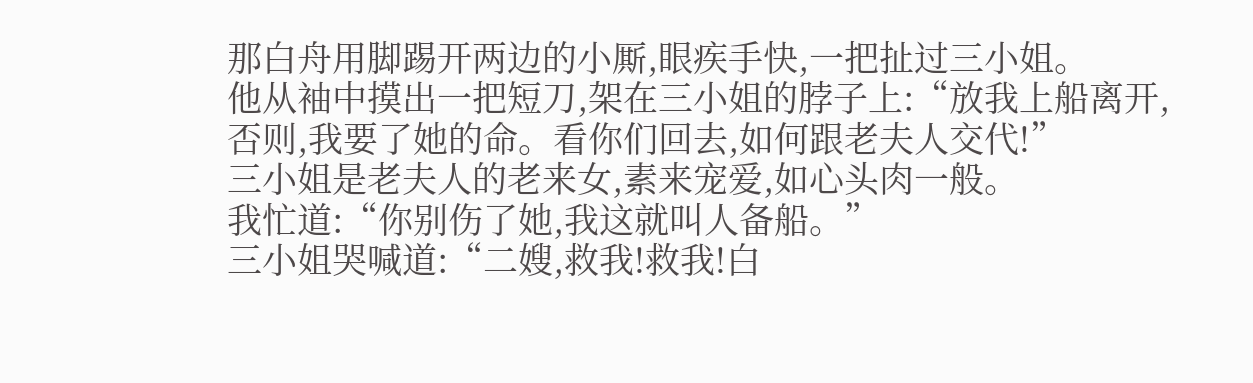那白舟用脚踢开两边的小厮,眼疾手快,一把扯过三小姐。
他从袖中摸出一把短刀,架在三小姐的脖子上:“放我上船离开,否则,我要了她的命。看你们回去,如何跟老夫人交代!”
三小姐是老夫人的老来女,素来宠爱,如心头肉一般。
我忙道:“你别伤了她,我这就叫人备船。”
三小姐哭喊道:“二嫂,救我!救我!白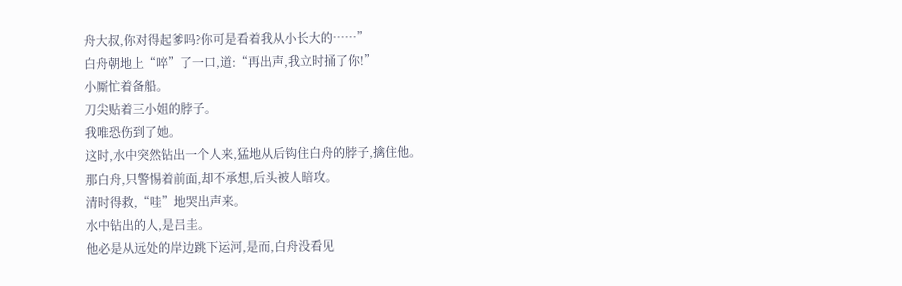舟大叔,你对得起爹吗?你可是看着我从小长大的……”
白舟朝地上“啐”了一口,道:“再出声,我立时捅了你!”
小厮忙着备船。
刀尖贴着三小姐的脖子。
我唯恐伤到了她。
这时,水中突然钻出一个人来,猛地从后钩住白舟的脖子,擒住他。
那白舟,只警惕着前面,却不承想,后头被人暗攻。
清时得救,“哇”地哭出声来。
水中钻出的人,是吕圭。
他必是从远处的岸边跳下运河,是而,白舟没看见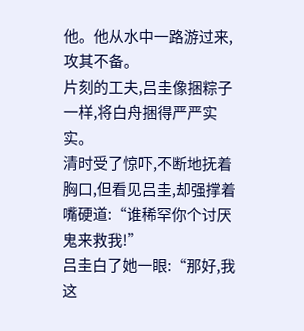他。他从水中一路游过来,攻其不备。
片刻的工夫,吕圭像捆粽子一样,将白舟捆得严严实实。
清时受了惊吓,不断地抚着胸口,但看见吕圭,却强撑着嘴硬道:“谁稀罕你个讨厌鬼来救我!”
吕圭白了她一眼:“那好,我这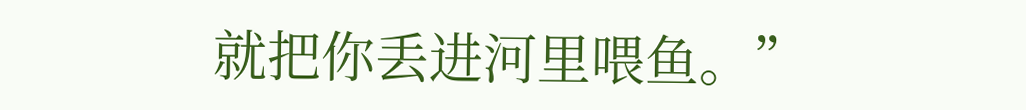就把你丢进河里喂鱼。”